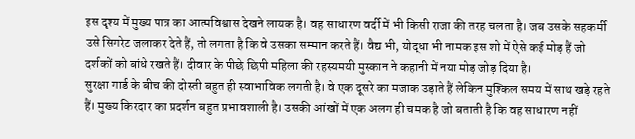इस दृश्य में मुख्य पात्र का आत्मविश्वास देखने लायक है। वह साधारण वर्दी में भी किसी राजा की तरह चलता है। जब उसके सहकर्मी उसे सिगरेट जलाकर देते हैं, तो लगता है कि वे उसका सम्मान करते हैं। वैद्य भी, योद्धा भी नामक इस शो में ऐसे कई मोड़ हैं जो दर्शकों को बांधे रखते हैं। दीवार के पीछे छिपी महिला की रहस्यमयी मुस्कान ने कहानी में नया मोड़ जोड़ दिया है।
सुरक्षा गार्ड के बीच की दोस्ती बहुत ही स्वाभाविक लगती है। वे एक दूसरे का मजाक उड़ाते हैं लेकिन मुश्किल समय में साथ खड़े रहते हैं। मुख्य किरदार का प्रदर्शन बहुत प्रभावशाली है। उसकी आंखों में एक अलग ही चमक है जो बताती है कि वह साधारण नहीं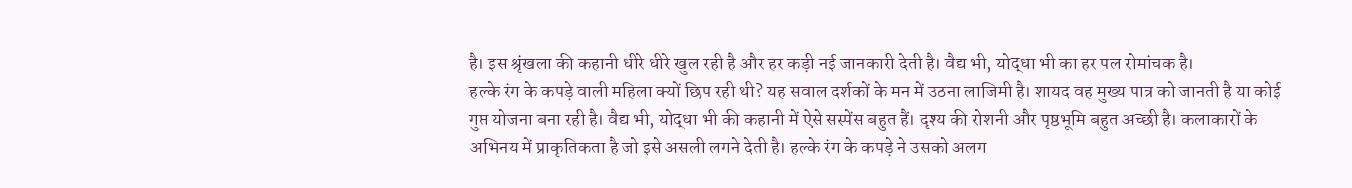है। इस श्रृंखला की कहानी धीरे धीरे खुल रही है और हर कड़ी नई जानकारी देती है। वैद्य भी, योद्धा भी का हर पल रोमांचक है।
हल्के रंग के कपड़े वाली महिला क्यों छिप रही थी? यह सवाल दर्शकों के मन में उठना लाजिमी है। शायद वह मुख्य पात्र को जानती है या कोई गुप्त योजना बना रही है। वैद्य भी, योद्धा भी की कहानी में ऐसे सस्पेंस बहुत हैं। दृश्य की रोशनी और पृष्ठभूमि बहुत अच्छी है। कलाकारों के अभिनय में प्राकृतिकता है जो इसे असली लगने देती है। हल्के रंग के कपड़े ने उसको अलग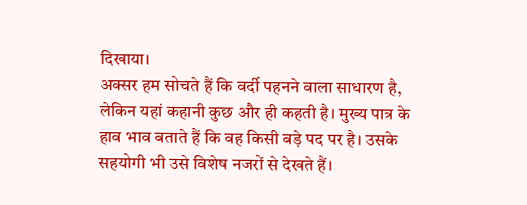दिखाया।
अक्सर हम सोचते हैं कि वर्दी पहनने वाला साधारण है, लेकिन यहां कहानी कुछ और ही कहती है। मुख्य पात्र के हाव भाव बताते हैं कि वह किसी बड़े पद पर है। उसके सहयोगी भी उसे विशेष नजरों से देखते हैं।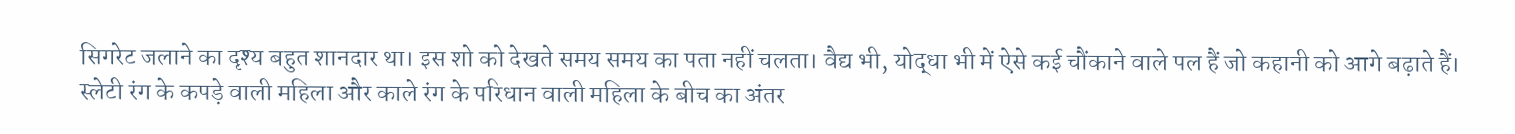सिगरेट जलाने का दृश्य बहुत शानदार था। इस शो को देखते समय समय का पता नहीं चलता। वैद्य भी, योद्धा भी में ऐसे कई चौंकाने वाले पल हैं जो कहानी को आगे बढ़ाते हैं।
स्लेटी रंग के कपड़े वाली महिला और काले रंग के परिधान वाली महिला के बीच का अंतर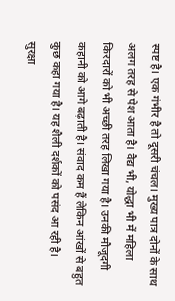स्पष्ट है। एक गंभीर है तो दूसरी चंचल। मुख्य पात्र दोनों के साथ अलग तरह से पेश आता है। वैद्य भी, योद्धा भी में महिला किरदारों को भी अच्छी तरह लिखा गया है। उनकी मौजूदगी कहानी को आगे बढ़ाती है। संवाद कम हैं लेकिन आंखों से बहुत कुछ कहा गया है। यह शैली दर्शकों को पसंद आ रही है।
सुरक्षा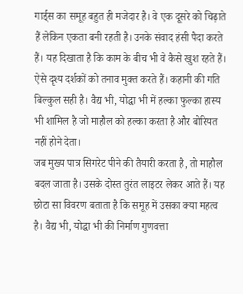गार्ड्स का समूह बहुत ही मजेदार है। वे एक दूसरे को चिढ़ाते हैं लेकिन एकता बनी रहती है। उनके संवाद हंसी पैदा करते हैं। यह दिखाता है कि काम के बीच भी वे कैसे खुश रहते हैं। ऐसे दृश्य दर्शकों को तनाव मुक्त करते हैं। कहानी की गति बिल्कुल सही है। वैद्य भी, योद्धा भी में हल्का फुल्का हास्य भी शामिल है जो माहौल को हल्का करता है और बोरियत नहीं होने देता।
जब मुख्य पात्र सिगरेट पीने की तैयारी करता है, तो माहौल बदल जाता है। उसके दोस्त तुरंत लाइटर लेकर आते हैं। यह छोटा सा विवरण बताता है कि समूह में उसका क्या महत्व है। वैद्य भी, योद्धा भी की निर्माण गुणवत्ता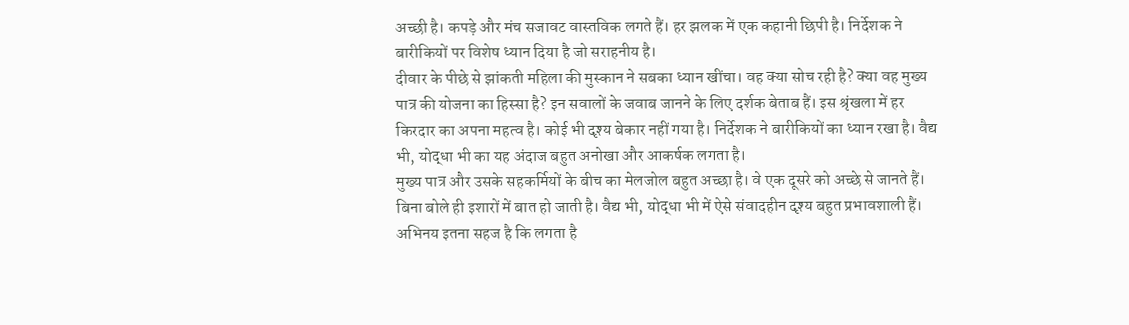अच्छी है। कपड़े और मंच सजावट वास्तविक लगते हैं। हर झलक में एक कहानी छिपी है। निर्देशक ने बारीकियों पर विशेष ध्यान दिया है जो सराहनीय है।
दीवार के पीछे से झांकती महिला की मुस्कान ने सबका ध्यान खींचा। वह क्या सोच रही है? क्या वह मुख्य पात्र की योजना का हिस्सा है? इन सवालों के जवाब जानने के लिए दर्शक बेताब हैं। इस श्रृंखला में हर किरदार का अपना महत्व है। कोई भी दृश्य बेकार नहीं गया है। निर्देशक ने बारीकियों का ध्यान रखा है। वैद्य भी, योद्धा भी का यह अंदाज बहुत अनोखा और आकर्षक लगता है।
मुख्य पात्र और उसके सहकर्मियों के बीच का मेलजोल बहुत अच्छा है। वे एक दूसरे को अच्छे से जानते हैं। बिना बोले ही इशारों में बात हो जाती है। वैद्य भी, योद्धा भी में ऐसे संवादहीन दृश्य बहुत प्रभावशाली हैं। अभिनय इतना सहज है कि लगता है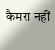कैमरा नहीं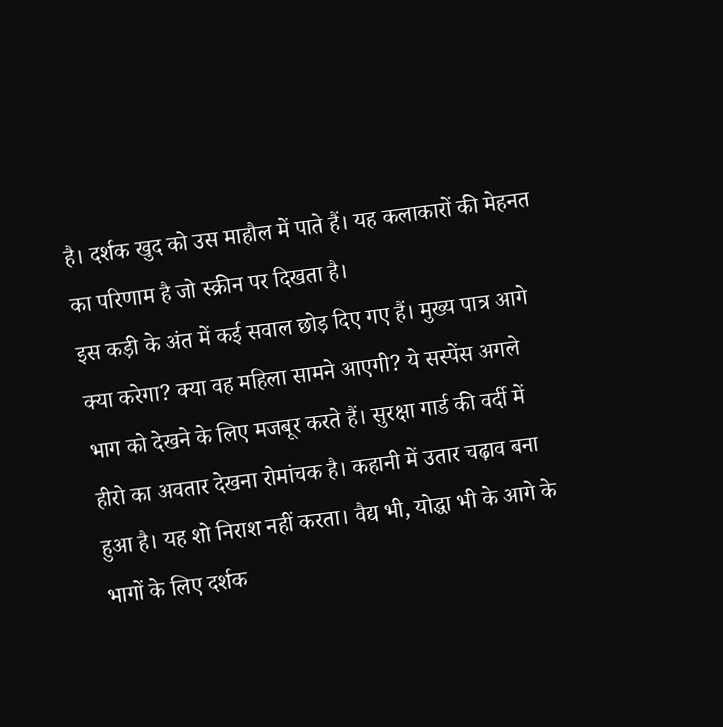है। दर्शक खुद को उस माहौल में पाते हैं। यह कलाकारों की मेहनत का परिणाम है जो स्क्रीन पर दिखता है।
इस कड़ी के अंत में कई सवाल छोड़ दिए गए हैं। मुख्य पात्र आगे क्या करेगा? क्या वह महिला सामने आएगी? ये सस्पेंस अगले भाग को देखने के लिए मजबूर करते हैं। सुरक्षा गार्ड की वर्दी में हीरो का अवतार देखना रोमांचक है। कहानी में उतार चढ़ाव बना हुआ है। यह शो निराश नहीं करता। वैद्य भी, योद्धा भी के आगे के भागों के लिए दर्शक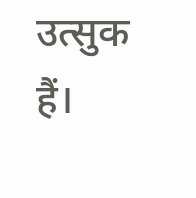उत्सुक हैं।